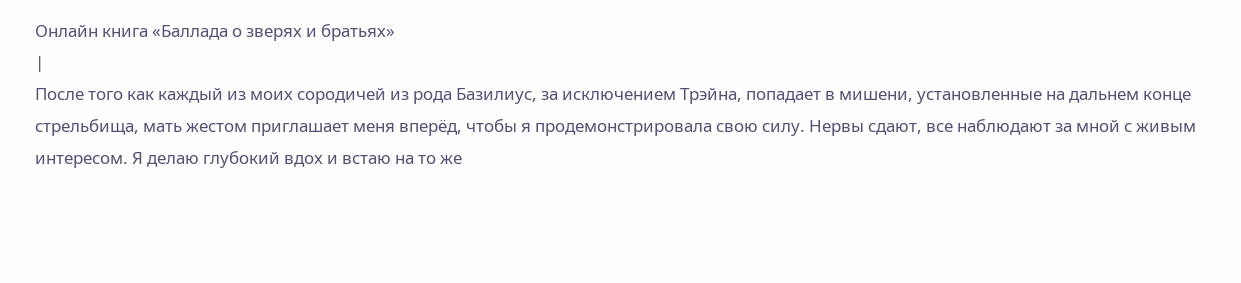Онлайн книга «Баллада о зверях и братьях»
|
После того как каждый из моих сородичей из рода Базилиус, за исключением Трэйна, попадает в мишени, установленные на дальнем конце стрельбища, мать жестом приглашает меня вперёд, чтобы я продемонстрировала свою силу. Нервы сдают, все наблюдают за мной с живым интересом. Я делаю глубокий вдох и встаю на то же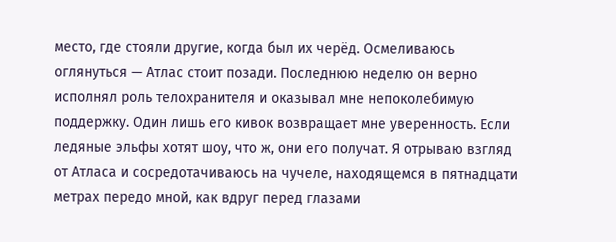место, где стояли другие, когда был их черёд. Осмеливаюсь оглянуться — Атлас стоит позади. Последнюю неделю он верно исполнял роль телохранителя и оказывал мне непоколебимую поддержку. Один лишь его кивок возвращает мне уверенность. Если ледяные эльфы хотят шоу, что ж, они его получат. Я отрываю взгляд от Атласа и сосредотачиваюсь на чучеле, находящемся в пятнадцати метрах передо мной, как вдруг перед глазами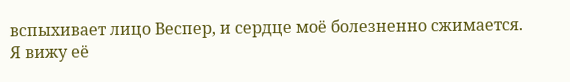вспыхивает лицо Веспер, и сердце моё болезненно сжимается. Я вижу её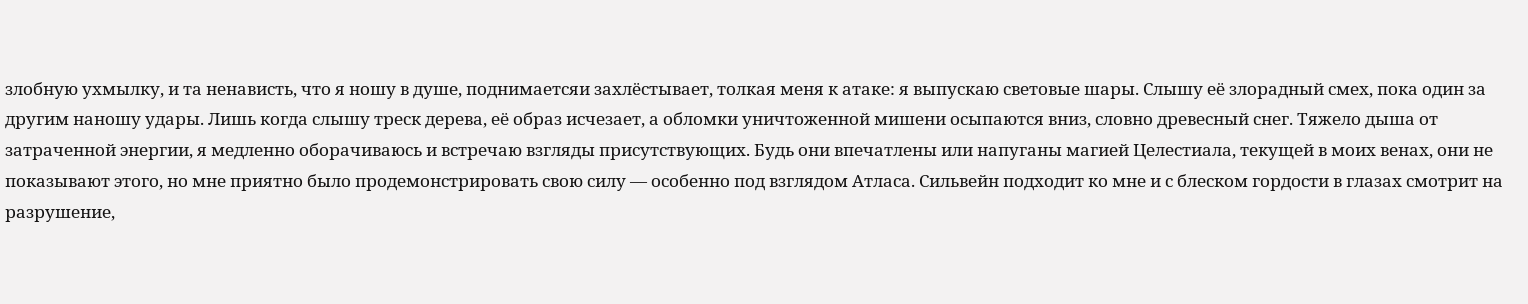злобную ухмылку, и та ненависть, что я ношу в душе, поднимаетсяи захлёстывает, толкая меня к атаке: я выпускаю световые шары. Слышу её злорадный смех, пока один за другим наношу удары. Лишь когда слышу треск дерева, её образ исчезает, а обломки уничтоженной мишени осыпаются вниз, словно древесный снег. Тяжело дыша от затраченной энергии, я медленно оборачиваюсь и встречаю взгляды присутствующих. Будь они впечатлены или напуганы магией Целестиала, текущей в моих венах, они не показывают этого, но мне приятно было продемонстрировать свою силу — особенно под взглядом Атласа. Сильвейн подходит ко мне и с блеском гордости в глазах смотрит на разрушение,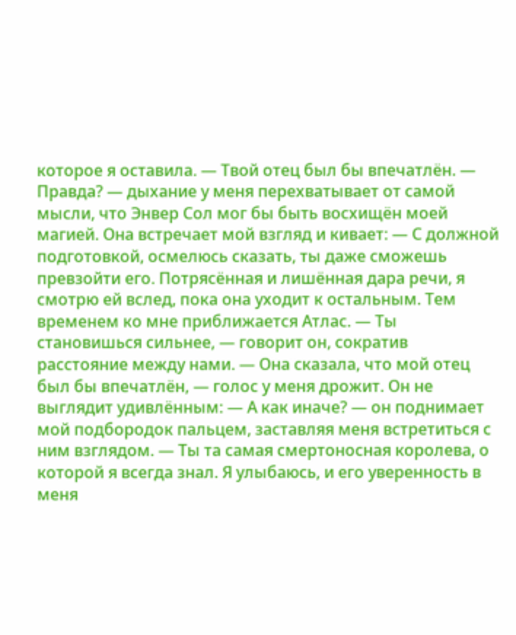которое я оставила. — Твой отец был бы впечатлён. — Правда? — дыхание у меня перехватывает от самой мысли, что Энвер Сол мог бы быть восхищён моей магией. Она встречает мой взгляд и кивает: — С должной подготовкой, осмелюсь сказать, ты даже сможешь превзойти его. Потрясённая и лишённая дара речи, я смотрю ей вслед, пока она уходит к остальным. Тем временем ко мне приближается Атлас. — Ты становишься сильнее, — говорит он, сократив расстояние между нами. — Она сказала, что мой отец был бы впечатлён, — голос у меня дрожит. Он не выглядит удивлённым: — А как иначе? — он поднимает мой подбородок пальцем, заставляя меня встретиться с ним взглядом. — Ты та самая смертоносная королева, о которой я всегда знал. Я улыбаюсь, и его уверенность в меня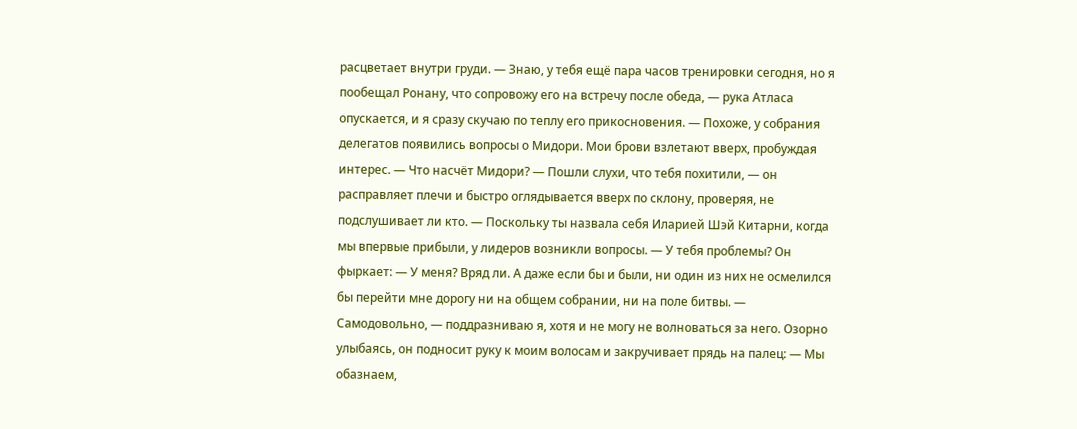расцветает внутри груди. — Знаю, у тебя ещё пара часов тренировки сегодня, но я пообещал Ронану, что сопровожу его на встречу после обеда, — рука Атласа опускается, и я сразу скучаю по теплу его прикосновения. — Похоже, у собрания делегатов появились вопросы о Мидори. Мои брови взлетают вверх, пробуждая интерес. — Что насчёт Мидори? — Пошли слухи, что тебя похитили, — он расправляет плечи и быстро оглядывается вверх по склону, проверяя, не подслушивает ли кто. — Поскольку ты назвала себя Иларией Шэй Китарни, когда мы впервые прибыли, у лидеров возникли вопросы. — У тебя проблемы? Он фыркает: — У меня? Вряд ли. А даже если бы и были, ни один из них не осмелился бы перейти мне дорогу ни на общем собрании, ни на поле битвы. — Самодовольно, — поддразниваю я, хотя и не могу не волноваться за него. Озорно улыбаясь, он подносит руку к моим волосам и закручивает прядь на палец: — Мы обазнаем,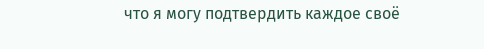что я могу подтвердить каждое своё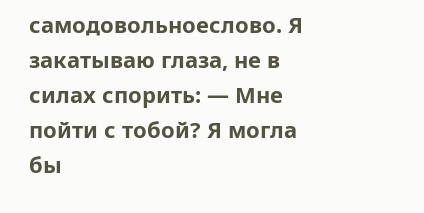самодовольноеслово. Я закатываю глаза, не в силах спорить: — Мне пойти с тобой? Я могла бы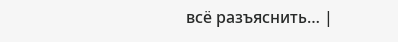всё разъяснить… |